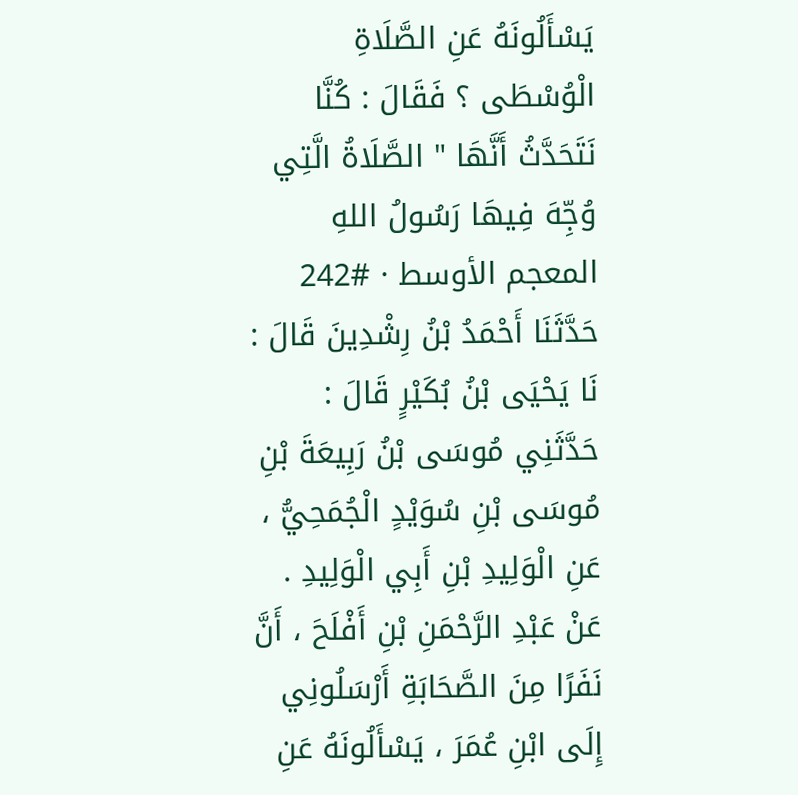يَسْأَلُونَهُ عَنِ الصَّلَاةِ الْوُسْطَى ؟ فَقَالَ : كُنَّا نَتَحَدَّثُ أَنَّهَا " الصَّلَاةُ الَّتِي وُجِّهَ فِيهَا رَسُولُ اللهِ
المعجم الأوسط · #242 حَدَّثَنَا أَحْمَدُ بْنُ رِشْدِينَ قَالَ : نَا يَحْيَى بْنُ بُكَيْرٍ قَالَ : حَدَّثَنِي مُوسَى بْنُ رَبِيعَةَ بْنِ مُوسَى بْنِ سُوَيْدٍ الْجُمَحِيُّ ، عَنِ الْوَلِيدِ بْنِ أَبِي الْوَلِيدِ . عَنْ عَبْدِ الرَّحْمَنِ بْنِ أَفْلَحَ ، أَنَّ نَفَرًا مِنَ الصَّحَابَةِ أَرْسَلُونِي إِلَى ابْنِ عُمَرَ ، يَسْأَلُونَهُ عَنِ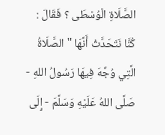الصَّلَاةِ الْوُسْطَى ؟ فَقَالَ : كُنَّا نَتَحَدَّثُ أَنَّهَا " الصَّلَاةُ الَّتِي وُجِّهَ فِيهَا رَسُولُ اللهِ - صَلَّى اللهُ عَلَيْهِ وَسَلَّمَ - إِلَى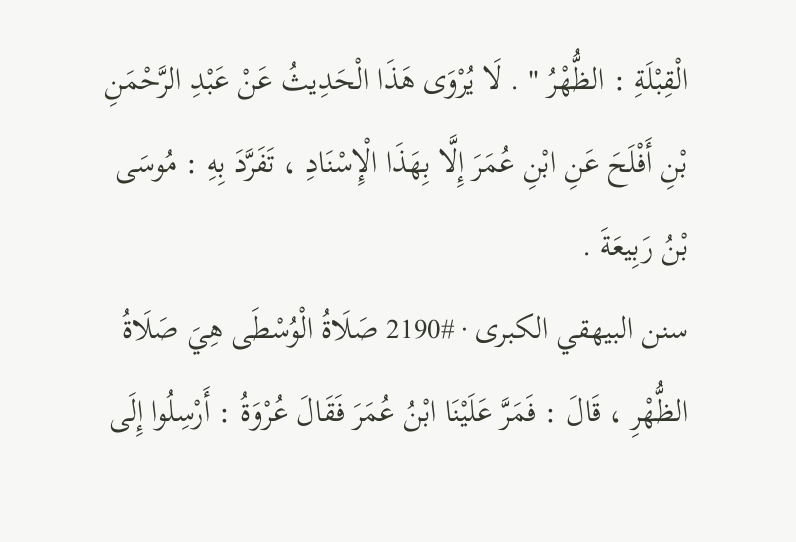الْقِبْلَةِ : الظُّهْرُ " . لَا يُرْوَى هَذَا الْحَدِيثُ عَنْ عَبْدِ الرَّحْمَنِ بْنِ أَفْلَحَ عَنِ ابْنِ عُمَرَ إِلَّا بِهَذَا الْإِسْنَادِ ، تَفَرَّدَ بِهِ : مُوسَى بْنُ رَبِيعَةَ .
سنن البيهقي الكبرى · #2190 صَلَاةُ الْوُسْطَى هِيَ صَلَاةُ الظُّهْرِ ، قَالَ : فَمَرَّ عَلَيْنَا ابْنُ عُمَرَ فَقَالَ عُرْوَةُ : أَرْسِلُوا إِلَى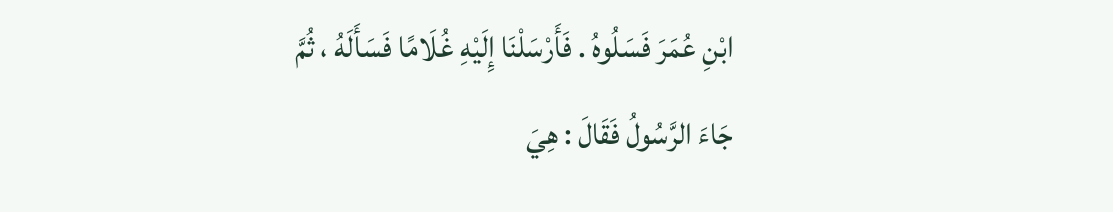ابْنِ عُمَرَ فَسَلُوهُ . فَأَرْسَلْنَا إِلَيْهِ غُلَامًا فَسَأَلَهُ ، ثُمَّ جَاءَ الرَّسُولُ فَقَالَ : هِيَ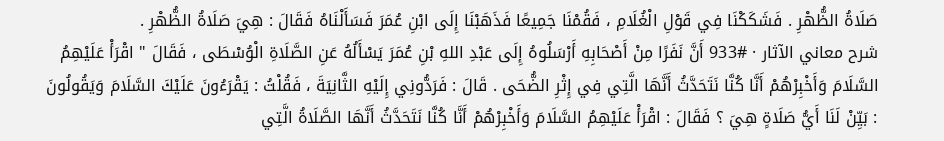صَلَاةُ الظُّهْرِ . فَشَكَكْنَا فِي قَوْلِ الْغُلَامِ ، فَقُمْنَا جَمِيعًا فَذَهَبْنَا إِلَى ابْنِ عُمَرَ فَسَأَلْنَاهُ فَقَالَ : هِيَ صَلَاةُ الظُّهْرِ .
شرح معاني الآثار · #933 أَنَّ نَفَرًا مِنْ أَصْحَابِهِ أَرْسَلُوهُ إِلَى عَبْدِ اللهِ بْنِ عُمَرَ يَسْأَلُهُ عَنِ الصَّلَاةِ الْوُسْطَى ، فَقَالَ " اقْرَأْ عَلَيْهِمُ السَّلَامَ وَأَخْبِرْهُمْ أَنَّا كُنَّا نَتَحَدَّثُ أَنَّهَا الَّتِي فِي إِثْرِ الضُّحَى . قَالَ : فَرَدُّونِي إِلَيْهِ الثَّانِيَةَ ، فَقُلْتُ : يَقْرَءُونَ عَلَيْكَ السَّلَامَ وَيَقُولُونَ : بَيِّنْ لَنَا أَيُّ صَلَاةٍ هِيَ ؟ فَقَالَ : اقْرَأْ عَلَيْهِمُ السَّلَامَ وَأَخْبِرْهُمْ أَنَّا كُنَّا نَتَحَدَّثُ أَنَّهَا الصَّلَاةُ الَّتِي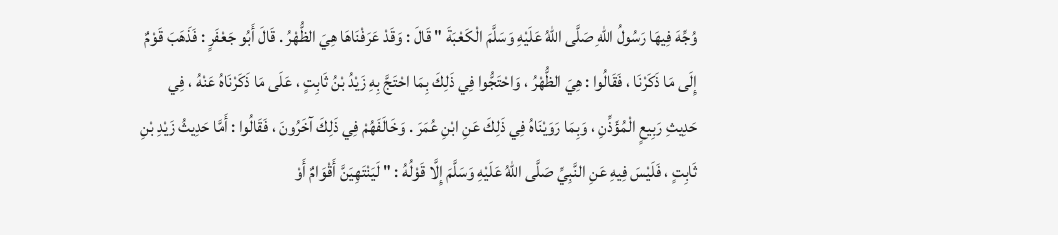وُجِّهَ فِيهَا رَسُولُ اللهِ صَلَّى اللهُ عَلَيْهِ وَسَلَّمَ الْكَعْبَةَ " قَالَ : وَقَدْ عَرَفْنَاهَا هِيَ الظُّهْرُ . قَالَ أَبُو جَعْفَرٍ : فَذَهَبَ قَوْمٌ إِلَى مَا ذَكَرْنَا ، فَقَالُوا : هِيَ الظُّهْرُ ، وَاحْتَجُّوا فِي ذَلِكَ بِمَا احْتَجَّ بِهِ زَيْدُ بْنُ ثَابِتٍ ، عَلَى مَا ذَكَرْنَاهُ عَنْهُ ، فِي حَدِيثِ رَبِيعٍ الْمُؤَذِّنِ ، وَبِمَا رَوَيْنَاهُ فِي ذَلِكَ عَنِ ابْنِ عُمَرَ . وَخَالَفَهُمْ فِي ذَلِكَ آخَرُونَ ، فَقَالُوا : أَمَّا حَدِيثُ زَيْدِ بْنِ ثَابِتٍ ، فَلَيْسَ فِيهِ عَنِ النَّبِيِّ صَلَّى اللهُ عَلَيْهِ وَسَلَّمَ إِلَّا قَوْلُهُ : " لَيَنْتَهِيَنَّ أَقْوَامٌ أَوْ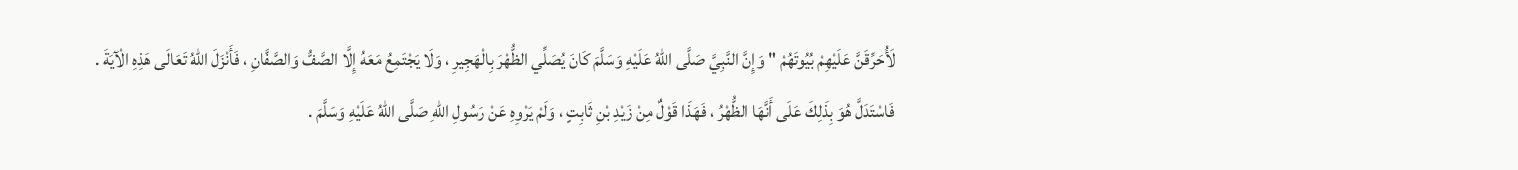لَأُحَرِّقَنَّ عَلَيْهِمْ بُيُوتَهُمْ " وَإِنَّ النَّبِيَّ صَلَّى اللهُ عَلَيْهِ وَسَلَّمَ كَانَ يُصَلِّي الظُّهْرَ بِالْهَجِيرِ ، وَلَا يَجْتَمِعُ مَعَهُ إِلَّا الصَّفُّ وَالصَّفَّانِ ، فَأَنْزَلَ اللهُ تَعَالَى هَذِهِ الْآيَةَ . فَاسْتَدَلَّ هُوَ بِذَلِكَ عَلَى أَنَّهَا الظُّهْرُ ، فَهَذَا قَوْلٌ مِنْ زَيْدِ بْنِ ثَابِتٍ ، وَلَمْ يَرْوِهِ عَنْ رَسُولِ اللهِ صَلَّى اللهُ عَلَيْهِ وَسَلَّمَ .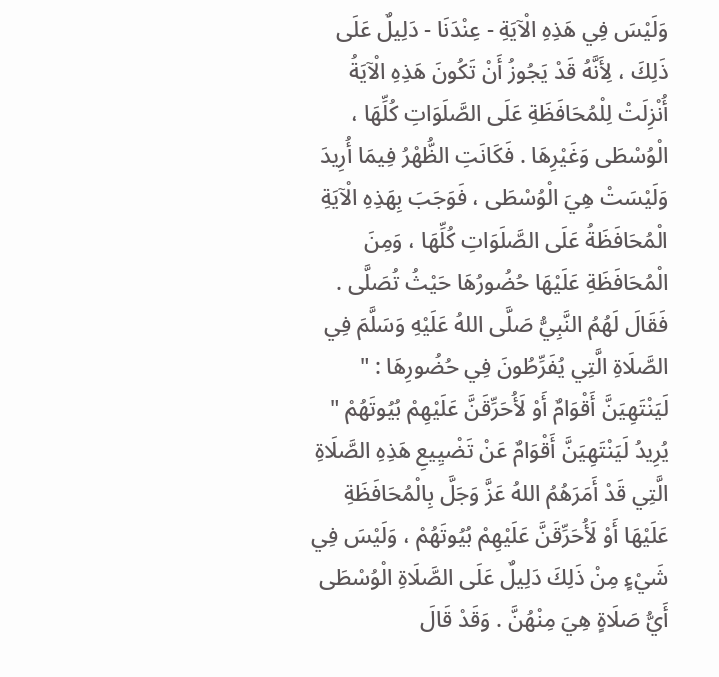وَلَيْسَ فِي هَذِهِ الْآيَةِ - عِنْدَنَا - دَلِيلٌ عَلَى ذَلِكَ ، لِأَنَّهُ قَدْ يَجُوزُ أَنْ تَكُونَ هَذِهِ الْآيَةُ أُنْزِلَتْ لِلْمُحَافَظَةِ عَلَى الصَّلَوَاتِ كُلِّهَا ، الْوُسْطَى وَغَيْرِهَا . فَكَانَتِ الظُّهْرُ فِيمَا أُرِيدَ وَلَيْسَتْ هِيَ الْوُسْطَى ، فَوَجَبَ بِهَذِهِ الْآيَةِ الْمُحَافَظَةُ عَلَى الصَّلَوَاتِ كُلِّهَا ، وَمِنَ الْمُحَافَظَةِ عَلَيْهَا حُضُورُهَا حَيْثُ تُصَلَّى . فَقَالَ لَهُمُ النَّبِيُّ صَلَّى اللهُ عَلَيْهِ وَسَلَّمَ فِي الصَّلَاةِ الَّتِي يُفَرِّطُونَ فِي حُضُورِهَا : " لَيَنْتَهِيَنَّ أَقْوَامٌ أَوْ لَأُحَرِّقَنَّ عَلَيْهِمْ بُيُوتَهُمْ " يُرِيدُ لَيَنْتَهِيَنَّ أَقْوَامٌ عَنْ تَضْيِيعِ هَذِهِ الصَّلَاةِ الَّتِي قَدْ أَمَرَهُمُ اللهُ عَزَّ وَجَلَّ بِالْمُحَافَظَةِ عَلَيْهَا أَوْ لَأُحَرِّقَنَّ عَلَيْهِمْ بُيُوتَهُمْ ، وَلَيْسَ فِي شَيْءٍ مِنْ ذَلِكَ دَلِيلٌ عَلَى الصَّلَاةِ الْوُسْطَى أَيُّ صَلَاةٍ هِيَ مِنْهُنَّ . وَقَدْ قَالَ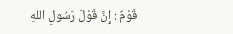قَوْمٌ : إِنَّ قَوْلَ رَسُولِ اللهِ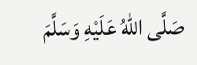صَلَّى اللهُ عَلَيْهِ وَسَلَّمَ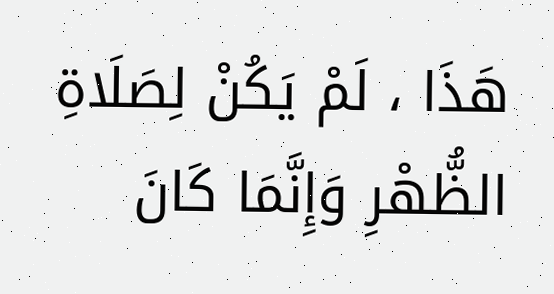هَذَا ، لَمْ يَكُنْ لِصَلَاةِ الظُّهْرِ وَإِنَّمَا كَانَ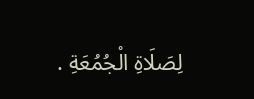لِصَلَاةِ الْجُمُعَةِ .